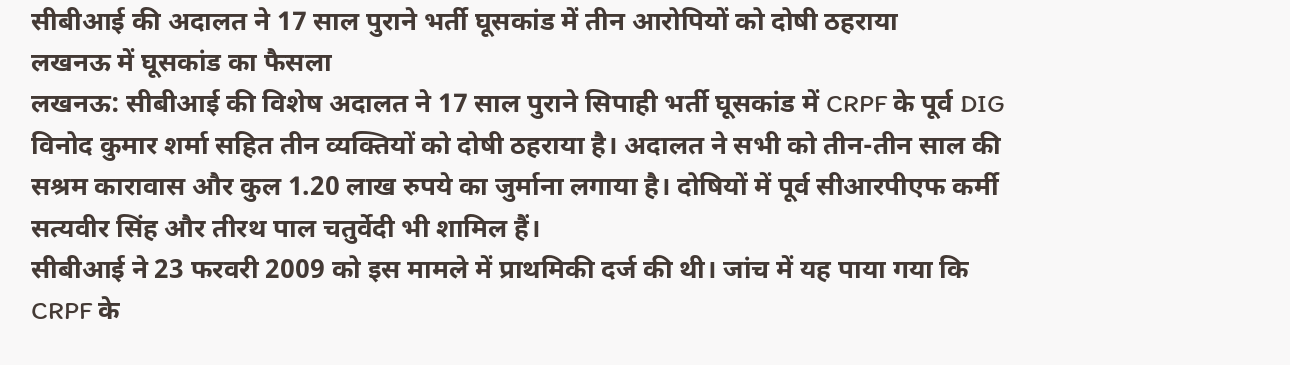सीबीआई की अदालत ने 17 साल पुराने भर्ती घूसकांड में तीन आरोपियों को दोषी ठहराया
लखनऊ में घूसकांड का फैसला
लखनऊ: सीबीआई की विशेष अदालत ने 17 साल पुराने सिपाही भर्ती घूसकांड में CRPF के पूर्व DIG विनोद कुमार शर्मा सहित तीन व्यक्तियों को दोषी ठहराया है। अदालत ने सभी को तीन-तीन साल की सश्रम कारावास और कुल 1.20 लाख रुपये का जुर्माना लगाया है। दोषियों में पूर्व सीआरपीएफ कर्मी सत्यवीर सिंह और तीरथ पाल चतुर्वेदी भी शामिल हैं।
सीबीआई ने 23 फरवरी 2009 को इस मामले में प्राथमिकी दर्ज की थी। जांच में यह पाया गया कि CRPF के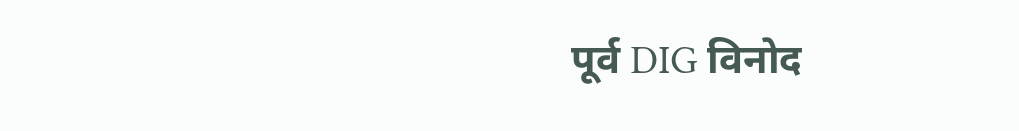पूर्व DIG विनोद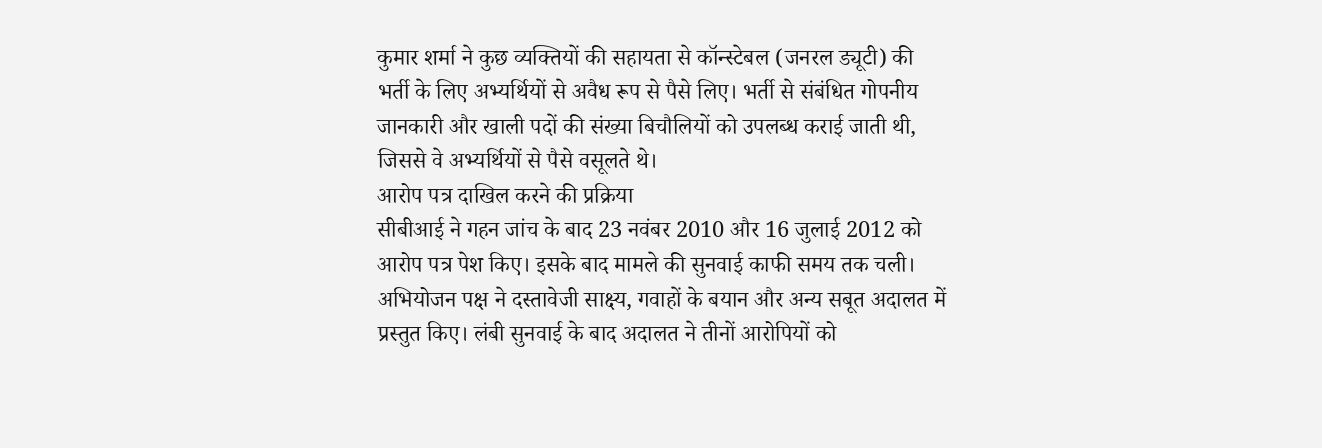कुमार शर्मा ने कुछ व्यक्तियों की सहायता से कॉन्स्टेबल (जनरल ड्यूटी) की भर्ती के लिए अभ्यर्थियों से अवैध रूप से पैसे लिए। भर्ती से संबंधित गोपनीय जानकारी और खाली पदों की संख्या बिचौलियों को उपलब्ध कराई जाती थी, जिससे वे अभ्यर्थियों से पैसे वसूलते थे।
आरोप पत्र दाखिल करने की प्रक्रिया
सीबीआई ने गहन जांच के बाद 23 नवंबर 2010 और 16 जुलाई 2012 को आरोप पत्र पेश किए। इसके बाद मामले की सुनवाई काफी समय तक चली। अभियोजन पक्ष ने दस्तावेजी साक्ष्य, गवाहों के बयान और अन्य सबूत अदालत में प्रस्तुत किए। लंबी सुनवाई के बाद अदालत ने तीनों आरोपियों को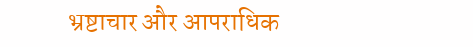भ्रष्टाचार और आपराधिक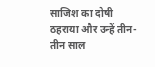साजिश का दोषी ठहराया और उन्हें तीन-तीन साल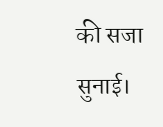की सजा सुनाई।